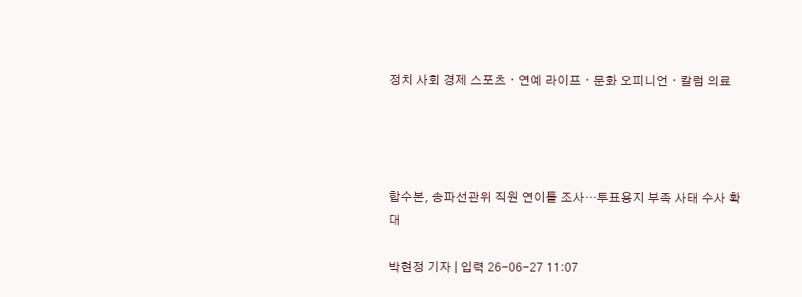정치 사회 경제 스포츠ㆍ연예 라이프ㆍ문화 오피니언ㆍ칼럼 의료




합수본, 송파선관위 직원 연이틀 조사…투표용지 부족 사태 수사 확대

박현정 기자 | 입력 26-06-27 11:07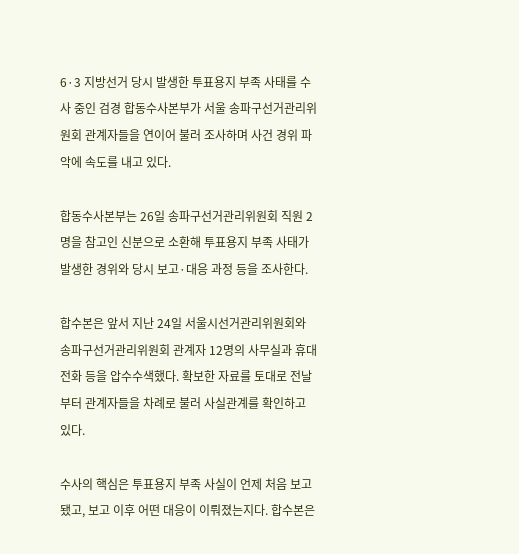6·3 지방선거 당시 발생한 투표용지 부족 사태를 수사 중인 검경 합동수사본부가 서울 송파구선거관리위원회 관계자들을 연이어 불러 조사하며 사건 경위 파악에 속도를 내고 있다.

합동수사본부는 26일 송파구선거관리위원회 직원 2명을 참고인 신분으로 소환해 투표용지 부족 사태가 발생한 경위와 당시 보고·대응 과정 등을 조사한다.

합수본은 앞서 지난 24일 서울시선거관리위원회와 송파구선거관리위원회 관계자 12명의 사무실과 휴대전화 등을 압수수색했다. 확보한 자료를 토대로 전날부터 관계자들을 차례로 불러 사실관계를 확인하고 있다.

수사의 핵심은 투표용지 부족 사실이 언제 처음 보고됐고, 보고 이후 어떤 대응이 이뤄졌는지다. 합수본은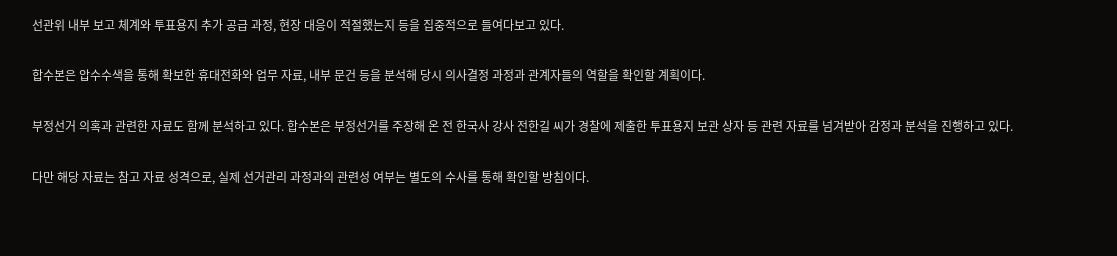선관위 내부 보고 체계와 투표용지 추가 공급 과정, 현장 대응이 적절했는지 등을 집중적으로 들여다보고 있다.

합수본은 압수수색을 통해 확보한 휴대전화와 업무 자료, 내부 문건 등을 분석해 당시 의사결정 과정과 관계자들의 역할을 확인할 계획이다.

부정선거 의혹과 관련한 자료도 함께 분석하고 있다. 합수본은 부정선거를 주장해 온 전 한국사 강사 전한길 씨가 경찰에 제출한 투표용지 보관 상자 등 관련 자료를 넘겨받아 감정과 분석을 진행하고 있다.

다만 해당 자료는 참고 자료 성격으로, 실제 선거관리 과정과의 관련성 여부는 별도의 수사를 통해 확인할 방침이다.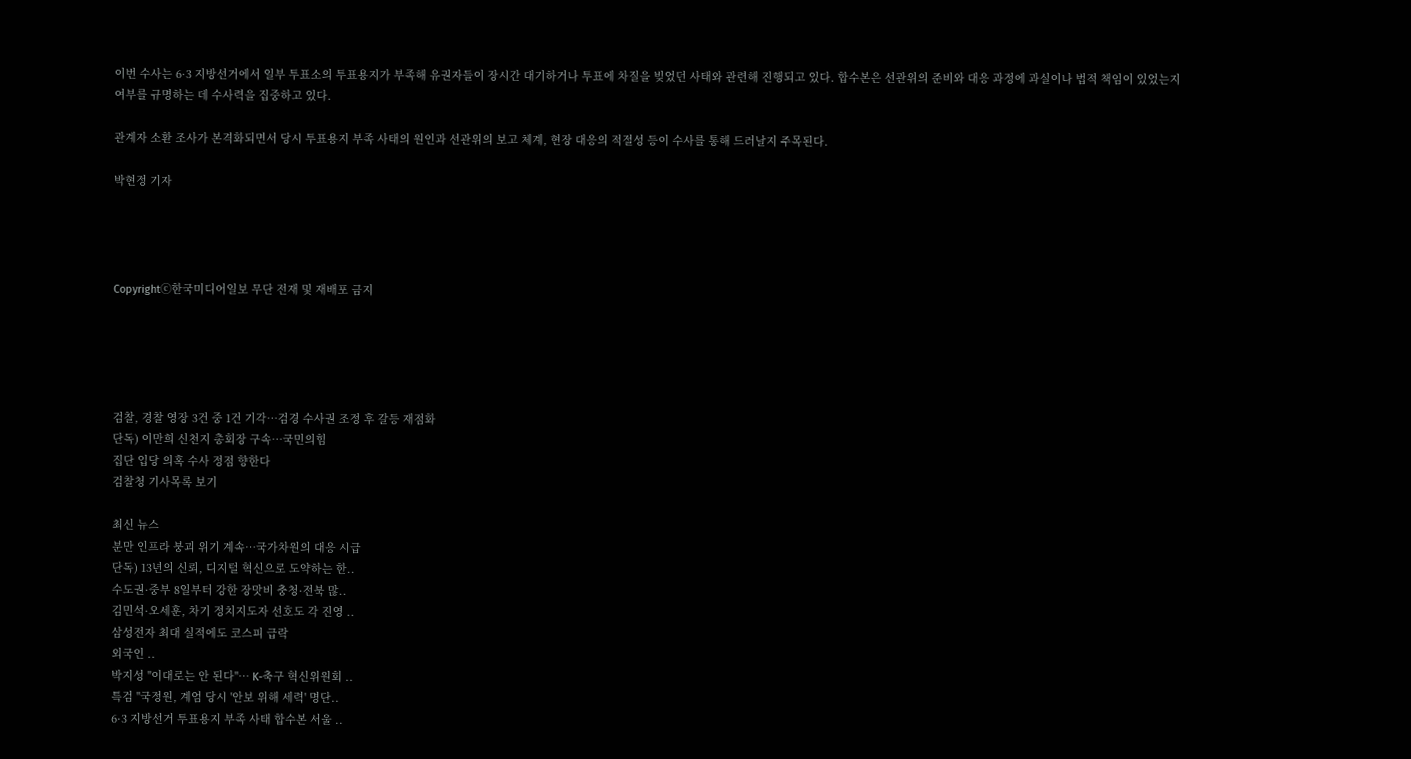이번 수사는 6·3 지방선거에서 일부 투표소의 투표용지가 부족해 유권자들이 장시간 대기하거나 투표에 차질을 빚었던 사태와 관련해 진행되고 있다. 합수본은 선관위의 준비와 대응 과정에 과실이나 법적 책임이 있었는지 여부를 규명하는 데 수사력을 집중하고 있다.

관계자 소환 조사가 본격화되면서 당시 투표용지 부족 사태의 원인과 선관위의 보고 체계, 현장 대응의 적절성 등이 수사를 통해 드러날지 주목된다.

박현정 기자




Copyrightⓒ한국미디어일보 무단 전재 및 재배포 금지





검찰, 경찰 영장 3건 중 1건 기각…검경 수사권 조정 후 갈등 재점화
단독) 이만희 신천지 총회장 구속…국민의힘
집단 입당 의혹 수사 정점 향한다
검찰청 기사목록 보기

최신 뉴스
분만 인프라 붕괴 위기 계속…국가차원의 대응 시급
단독) 13년의 신뢰, 디지털 혁신으로 도약하는 한..
수도권·중부 8일부터 강한 장맛비 충청·전북 많..
김민석·오세훈, 차기 정치지도자 선호도 각 진영 ..
삼성전자 최대 실적에도 코스피 급락
외국인 ..
박지성 "이대로는 안 된다"… K-축구 혁신위원회 ..
특검 "국정원, 계엄 당시 '안보 위해 세력' 명단..
6·3 지방선거 투표용지 부족 사태 합수본 서울 ..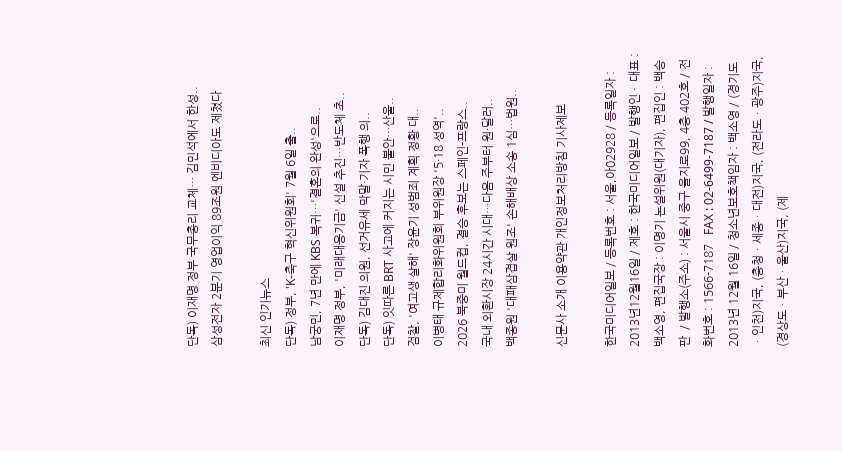단독) 이재명 정부 국무총리 교체… 김민석에서 한성..
삼성전자 2분기 영업이익 89조원 엔비디아도 제쳤다

최신 인기뉴스
단독) 정부, 'K-축구 혁신위원회' 7월 6일 출..
남궁민, 7년 만에 KBS 복귀…'결혼의 완성'으로..
이재명 정부, '미래대응기금' 신설 추진…반도체 초..
단독) 김대진 의원, 선거유세 막말·기자 폭행 의..
단독) 잇따른 BRT 사고에 커지는 시민 불안…산울..
검찰, '여고생 살해' 장윤기 성범죄 계획 정황 대..
이병태 규제합리화위원회 부위원장 '5·18 성역'..
2026 북중미 월드컵, 결승 후보는 스페인-프랑스..
국내 외환시장 24시간 시대…다음 주부터 원·달러..
백종원 '대패삼겹살 원조' 손해배상 소송 1심…법원..

신문사 소개 이용약관 개인정보처리방침 기사제보

한국미디어일보 / 등록번호 : 서울,아02928 / 등록일자 : 2013년12월16일 / 제호 : 한국미디어일보 / 발행인 ·  대표 : 백소영, 편집국장 : 이명기 논설위원(대기자), 편집인 : 백승판  / 발행소(주소) : 서울시 중구 을지로99, 4층 402호 / 전화번호 : 1566-7187   FAX : 02-6499-7187 / 발행일자 : 2013년 12월 16일 / 청소년보호책임자 : 백소영 / (경기도ㆍ인천)지국, (충청ㆍ세종ㆍ대전)지국, (전라도ㆍ광주)지국, (경상도ㆍ부산ㆍ울산)지국, (제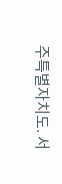주특별자치도. 서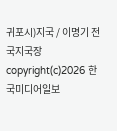귀포시)지국 / 이명기 전국지국장
copyright(c)2026 한국미디어일보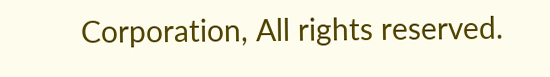Corporation, All rights reserved.